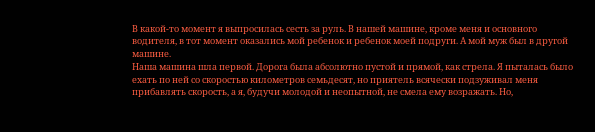В какой-то момент я выпросилась сесть за руль. В нашей машине, кроме меня и основного водителя, в тот момент оказались мой ребенок и ребенок моей подруги. А мой муж был в другой машине.
Наша машина шла первой. Дорога была абсолютно пустой и прямой, как стрела. Я пыталась было ехать по ней со скоростью километров семьдесят, но приятель всячески подзуживал меня прибавлять скорость, а я, будучи молодой и неопытной, не смела ему возражать. Но,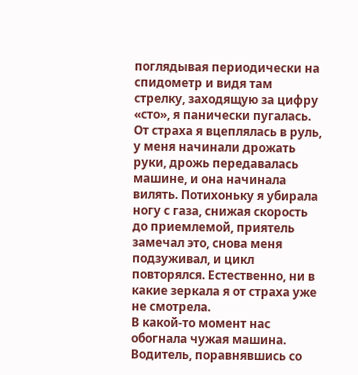поглядывая периодически на спидометр и видя там стрелку, заходящую за цифру «сто», я панически пугалась. От страха я вцеплялась в руль, у меня начинали дрожать руки, дрожь передавалась машине, и она начинала вилять. Потихоньку я убирала ногу с газа, снижая скорость до приемлемой, приятель замечал это, снова меня подзуживал, и цикл повторялся. Естественно, ни в какие зеркала я от страха уже не смотрела.
В какой-то момент нас обогнала чужая машина. Водитель, поравнявшись со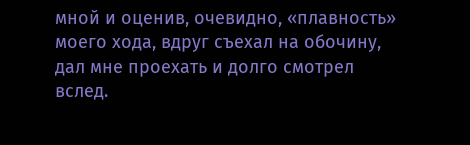мной и оценив, очевидно, «плавность» моего хода, вдруг съехал на обочину, дал мне проехать и долго смотрел вслед.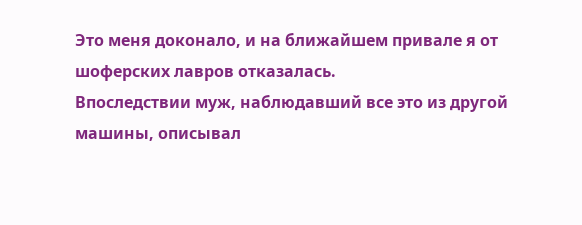Это меня доконало, и на ближайшем привале я от шоферских лавров отказалась.
Впоследствии муж, наблюдавший все это из другой машины, описывал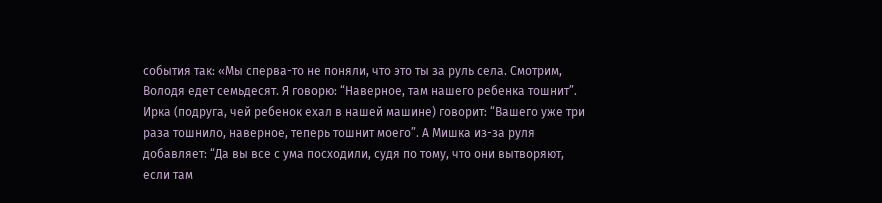события так: «Мы сперва-то не поняли, что это ты за руль села. Смотрим, Володя едет семьдесят. Я говорю: “Наверное, там нашего ребенка тошнит”. Ирка (подруга, чей ребенок ехал в нашей машине) говорит: “Вашего уже три раза тошнило, наверное, теперь тошнит моего”. А Мишка из-за руля добавляет: “Да вы все с ума посходили, судя по тому, что они вытворяют, если там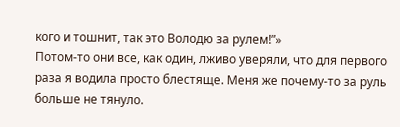кого и тошнит, так это Володю за рулем!”»
Потом-то они все, как один, лживо уверяли, что для первого раза я водила просто блестяще. Меня же почему-то за руль больше не тянуло.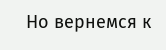Но вернемся к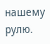нашему рулю.